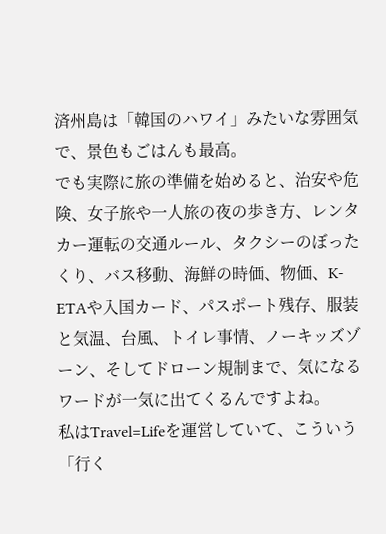済州島は「韓国のハワイ」みたいな雰囲気で、景色もごはんも最高。
でも実際に旅の準備を始めると、治安や危険、女子旅や一人旅の夜の歩き方、レンタカー運転の交通ルール、タクシーのぼったくり、バス移動、海鮮の時価、物価、K-ETAや入国カード、パスポート残存、服装と気温、台風、トイレ事情、ノーキッズゾーン、そしてドローン規制まで、気になるワードが一気に出てくるんですよね。
私はTravel=Lifeを運営していて、こういう「行く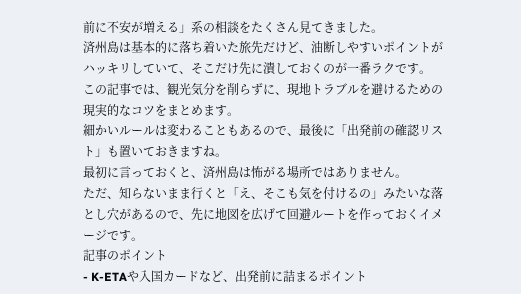前に不安が増える」系の相談をたくさん見てきました。
済州島は基本的に落ち着いた旅先だけど、油断しやすいポイントがハッキリしていて、そこだけ先に潰しておくのが一番ラクです。
この記事では、観光気分を削らずに、現地トラブルを避けるための現実的なコツをまとめます。
細かいルールは変わることもあるので、最後に「出発前の確認リスト」も置いておきますね。
最初に言っておくと、済州島は怖がる場所ではありません。
ただ、知らないまま行くと「え、そこも気を付けるの」みたいな落とし穴があるので、先に地図を広げて回避ルートを作っておくイメージです。
記事のポイント
- K-ETAや入国カードなど、出発前に詰まるポイント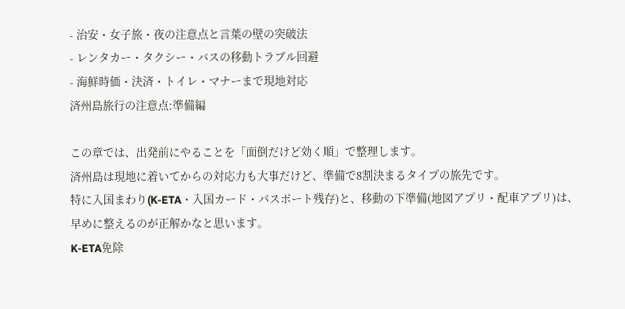- 治安・女子旅・夜の注意点と言葉の壁の突破法
- レンタカー・タクシー・バスの移動トラブル回避
- 海鮮時価・決済・トイレ・マナーまで現地対応
済州島旅行の注意点:準備編

この章では、出発前にやることを「面倒だけど効く順」で整理します。
済州島は現地に着いてからの対応力も大事だけど、準備で8割決まるタイプの旅先です。
特に入国まわり(K-ETA・入国カード・パスポート残存)と、移動の下準備(地図アプリ・配車アプリ)は、早めに整えるのが正解かなと思います。
K-ETA免除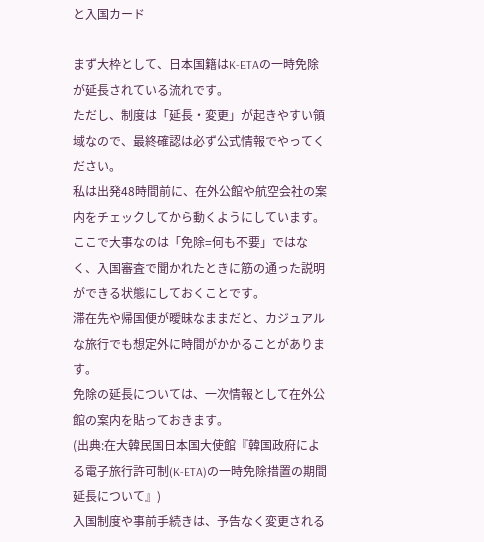と入国カード

まず大枠として、日本国籍はK-ETAの一時免除が延長されている流れです。
ただし、制度は「延長・変更」が起きやすい領域なので、最終確認は必ず公式情報でやってください。
私は出発48時間前に、在外公館や航空会社の案内をチェックしてから動くようにしています。
ここで大事なのは「免除=何も不要」ではなく、入国審査で聞かれたときに筋の通った説明ができる状態にしておくことです。
滞在先や帰国便が曖昧なままだと、カジュアルな旅行でも想定外に時間がかかることがあります。
免除の延長については、一次情報として在外公館の案内を貼っておきます。
(出典:在大韓民国日本国大使館『韓国政府による電子旅行許可制(K-ETA)の一時免除措置の期間延長について』)
入国制度や事前手続きは、予告なく変更される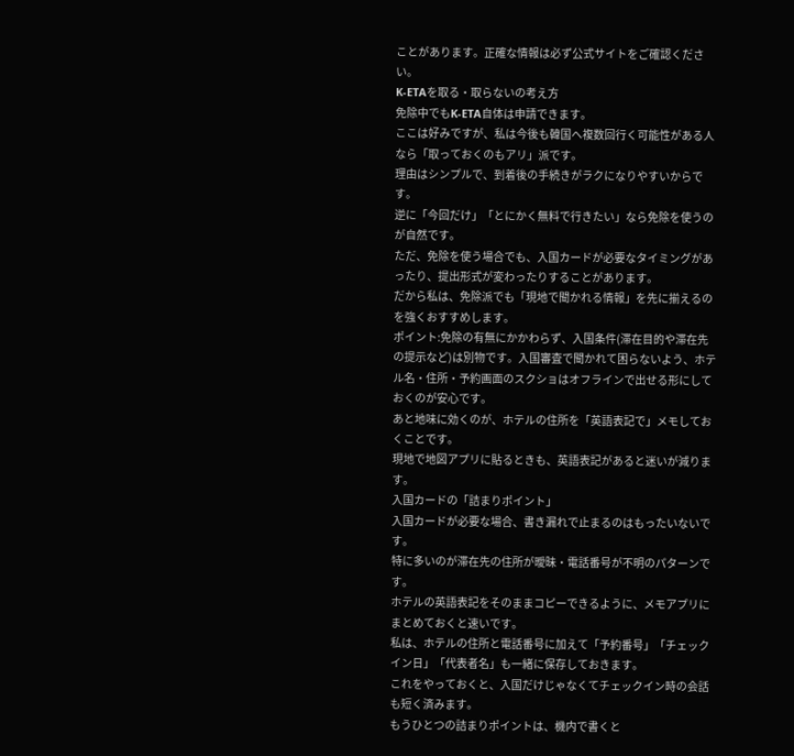ことがあります。正確な情報は必ず公式サイトをご確認ください。
K-ETAを取る・取らないの考え方
免除中でもK-ETA自体は申請できます。
ここは好みですが、私は今後も韓国へ複数回行く可能性がある人なら「取っておくのもアリ」派です。
理由はシンプルで、到着後の手続きがラクになりやすいからです。
逆に「今回だけ」「とにかく無料で行きたい」なら免除を使うのが自然です。
ただ、免除を使う場合でも、入国カードが必要なタイミングがあったり、提出形式が変わったりすることがあります。
だから私は、免除派でも「現地で聞かれる情報」を先に揃えるのを強くおすすめします。
ポイント:免除の有無にかかわらず、入国条件(滞在目的や滞在先の提示など)は別物です。入国審査で聞かれて困らないよう、ホテル名・住所・予約画面のスクショはオフラインで出せる形にしておくのが安心です。
あと地味に効くのが、ホテルの住所を「英語表記で」メモしておくことです。
現地で地図アプリに貼るときも、英語表記があると迷いが減ります。
入国カードの「詰まりポイント」
入国カードが必要な場合、書き漏れで止まるのはもったいないです。
特に多いのが滞在先の住所が曖昧・電話番号が不明のパターンです。
ホテルの英語表記をそのままコピーできるように、メモアプリにまとめておくと速いです。
私は、ホテルの住所と電話番号に加えて「予約番号」「チェックイン日」「代表者名」も一緒に保存しておきます。
これをやっておくと、入国だけじゃなくてチェックイン時の会話も短く済みます。
もうひとつの詰まりポイントは、機内で書くと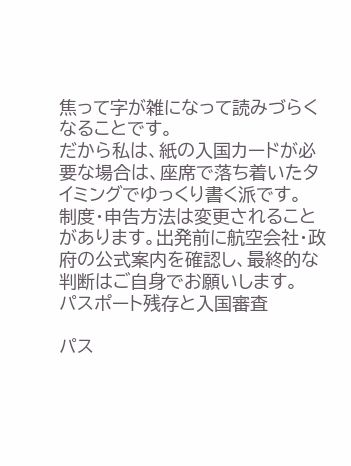焦って字が雑になって読みづらくなることです。
だから私は、紙の入国カードが必要な場合は、座席で落ち着いたタイミングでゆっくり書く派です。
制度・申告方法は変更されることがあります。出発前に航空会社・政府の公式案内を確認し、最終的な判断はご自身でお願いします。
パスポート残存と入国審査

パス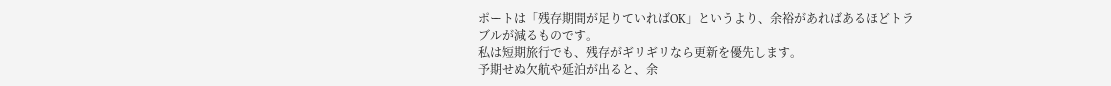ポートは「残存期間が足りていればOK」というより、余裕があればあるほどトラブルが減るものです。
私は短期旅行でも、残存がギリギリなら更新を優先します。
予期せぬ欠航や延泊が出ると、余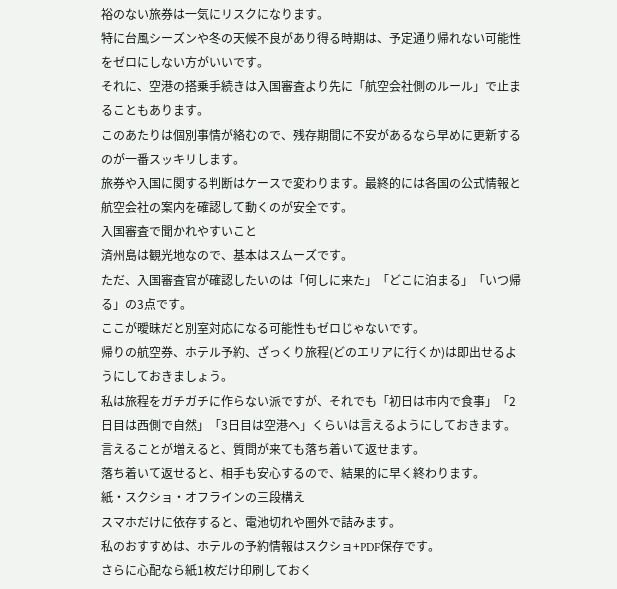裕のない旅券は一気にリスクになります。
特に台風シーズンや冬の天候不良があり得る時期は、予定通り帰れない可能性をゼロにしない方がいいです。
それに、空港の搭乗手続きは入国審査より先に「航空会社側のルール」で止まることもあります。
このあたりは個別事情が絡むので、残存期間に不安があるなら早めに更新するのが一番スッキリします。
旅券や入国に関する判断はケースで変わります。最終的には各国の公式情報と航空会社の案内を確認して動くのが安全です。
入国審査で聞かれやすいこと
済州島は観光地なので、基本はスムーズです。
ただ、入国審査官が確認したいのは「何しに来た」「どこに泊まる」「いつ帰る」の3点です。
ここが曖昧だと別室対応になる可能性もゼロじゃないです。
帰りの航空券、ホテル予約、ざっくり旅程(どのエリアに行くか)は即出せるようにしておきましょう。
私は旅程をガチガチに作らない派ですが、それでも「初日は市内で食事」「2日目は西側で自然」「3日目は空港へ」くらいは言えるようにしておきます。
言えることが増えると、質問が来ても落ち着いて返せます。
落ち着いて返せると、相手も安心するので、結果的に早く終わります。
紙・スクショ・オフラインの三段構え
スマホだけに依存すると、電池切れや圏外で詰みます。
私のおすすめは、ホテルの予約情報はスクショ+PDF保存です。
さらに心配なら紙1枚だけ印刷しておく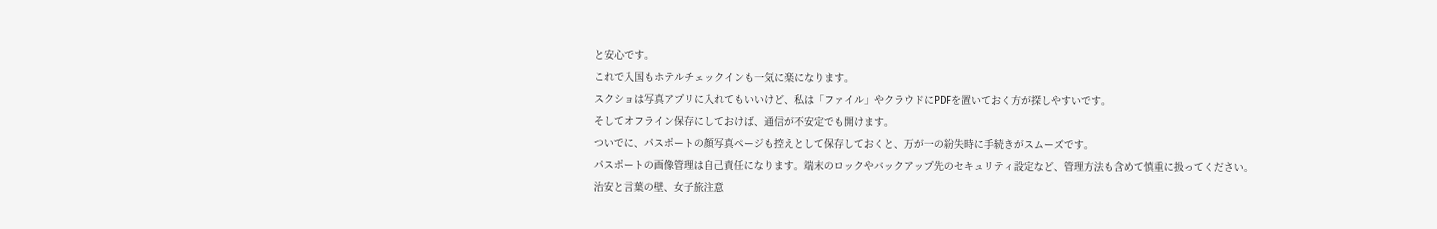と安心です。
これで入国もホテルチェックインも一気に楽になります。
スクショは写真アプリに入れてもいいけど、私は「ファイル」やクラウドにPDFを置いておく方が探しやすいです。
そしてオフライン保存にしておけば、通信が不安定でも開けます。
ついでに、パスポートの顔写真ページも控えとして保存しておくと、万が一の紛失時に手続きがスムーズです。
パスポートの画像管理は自己責任になります。端末のロックやバックアップ先のセキュリティ設定など、管理方法も含めて慎重に扱ってください。
治安と言葉の壁、女子旅注意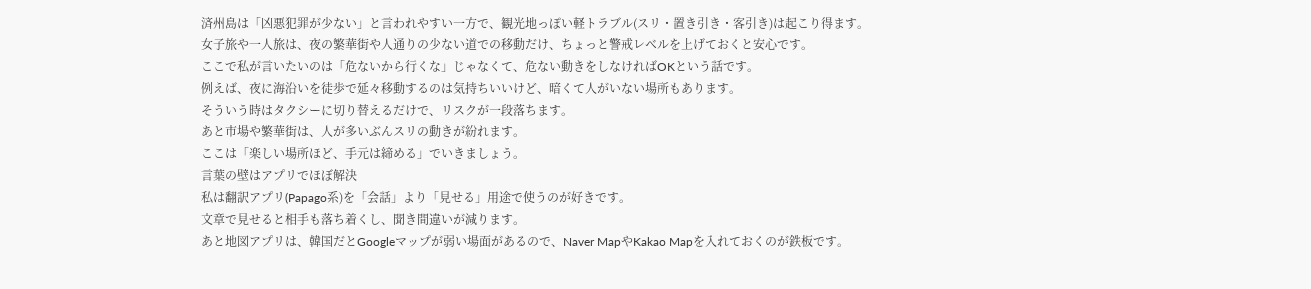済州島は「凶悪犯罪が少ない」と言われやすい一方で、観光地っぽい軽トラブル(スリ・置き引き・客引き)は起こり得ます。
女子旅や一人旅は、夜の繁華街や人通りの少ない道での移動だけ、ちょっと警戒レベルを上げておくと安心です。
ここで私が言いたいのは「危ないから行くな」じゃなくて、危ない動きをしなければOKという話です。
例えば、夜に海沿いを徒歩で延々移動するのは気持ちいいけど、暗くて人がいない場所もあります。
そういう時はタクシーに切り替えるだけで、リスクが一段落ちます。
あと市場や繁華街は、人が多いぶんスリの動きが紛れます。
ここは「楽しい場所ほど、手元は締める」でいきましょう。
言葉の壁はアプリでほぼ解決
私は翻訳アプリ(Papago系)を「会話」より「見せる」用途で使うのが好きです。
文章で見せると相手も落ち着くし、聞き間違いが減ります。
あと地図アプリは、韓国だとGoogleマップが弱い場面があるので、Naver MapやKakao Mapを入れておくのが鉄板です。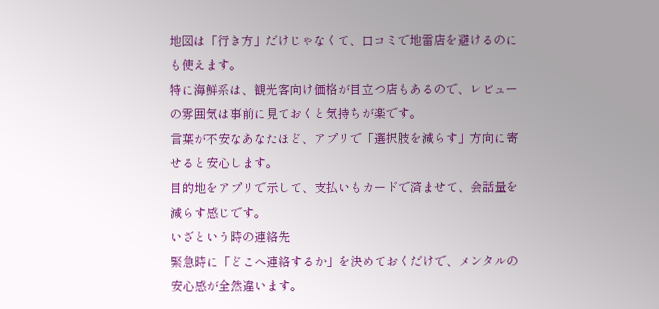地図は「行き方」だけじゃなくて、口コミで地雷店を避けるのにも使えます。
特に海鮮系は、観光客向け価格が目立つ店もあるので、レビューの雰囲気は事前に見ておくと気持ちが楽です。
言葉が不安なあなたほど、アプリで「選択肢を減らす」方向に寄せると安心します。
目的地をアプリで示して、支払いもカードで済ませて、会話量を減らす感じです。
いざという時の連絡先
緊急時に「どこへ連絡するか」を決めておくだけで、メンタルの安心感が全然違います。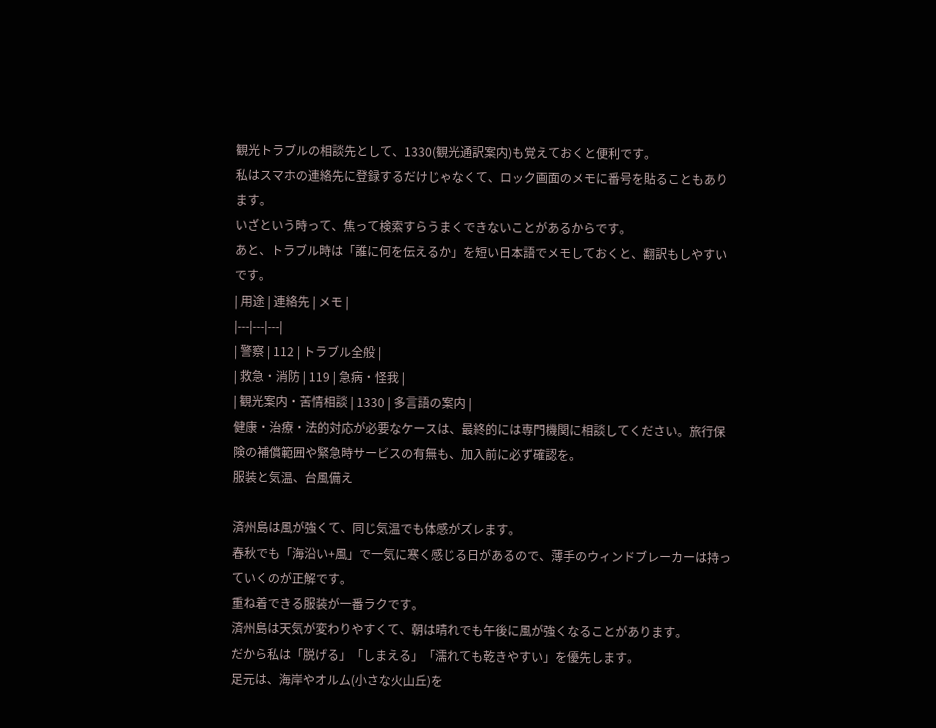観光トラブルの相談先として、1330(観光通訳案内)も覚えておくと便利です。
私はスマホの連絡先に登録するだけじゃなくて、ロック画面のメモに番号を貼ることもあります。
いざという時って、焦って検索すらうまくできないことがあるからです。
あと、トラブル時は「誰に何を伝えるか」を短い日本語でメモしておくと、翻訳もしやすいです。
| 用途 | 連絡先 | メモ |
|---|---|---|
| 警察 | 112 | トラブル全般 |
| 救急・消防 | 119 | 急病・怪我 |
| 観光案内・苦情相談 | 1330 | 多言語の案内 |
健康・治療・法的対応が必要なケースは、最終的には専門機関に相談してください。旅行保険の補償範囲や緊急時サービスの有無も、加入前に必ず確認を。
服装と気温、台風備え

済州島は風が強くて、同じ気温でも体感がズレます。
春秋でも「海沿い+風」で一気に寒く感じる日があるので、薄手のウィンドブレーカーは持っていくのが正解です。
重ね着できる服装が一番ラクです。
済州島は天気が変わりやすくて、朝は晴れでも午後に風が強くなることがあります。
だから私は「脱げる」「しまえる」「濡れても乾きやすい」を優先します。
足元は、海岸やオルム(小さな火山丘)を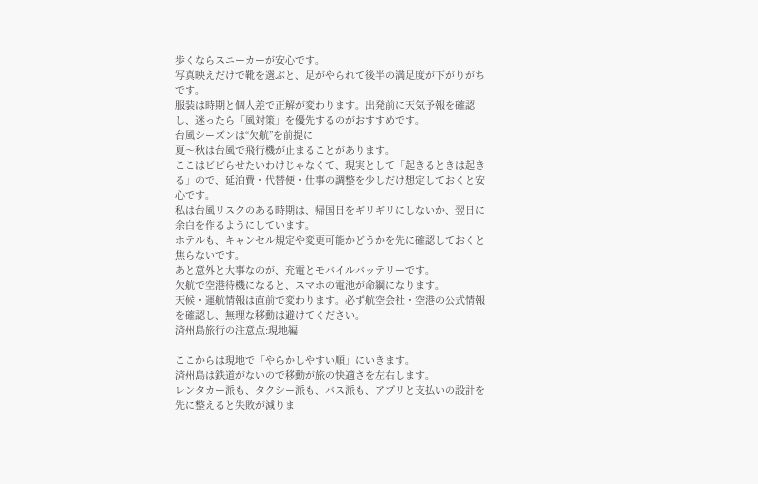歩くならスニーカーが安心です。
写真映えだけで靴を選ぶと、足がやられて後半の満足度が下がりがちです。
服装は時期と個人差で正解が変わります。出発前に天気予報を確認し、迷ったら「風対策」を優先するのがおすすめです。
台風シーズンは“欠航”を前提に
夏〜秋は台風で飛行機が止まることがあります。
ここはビビらせたいわけじゃなくて、現実として「起きるときは起きる」ので、延泊費・代替便・仕事の調整を少しだけ想定しておくと安心です。
私は台風リスクのある時期は、帰国日をギリギリにしないか、翌日に余白を作るようにしています。
ホテルも、キャンセル規定や変更可能かどうかを先に確認しておくと焦らないです。
あと意外と大事なのが、充電とモバイルバッテリーです。
欠航で空港待機になると、スマホの電池が命綱になります。
天候・運航情報は直前で変わります。必ず航空会社・空港の公式情報を確認し、無理な移動は避けてください。
済州島旅行の注意点:現地編

ここからは現地で「やらかしやすい順」にいきます。
済州島は鉄道がないので移動が旅の快適さを左右します。
レンタカー派も、タクシー派も、バス派も、アプリと支払いの設計を先に整えると失敗が減りま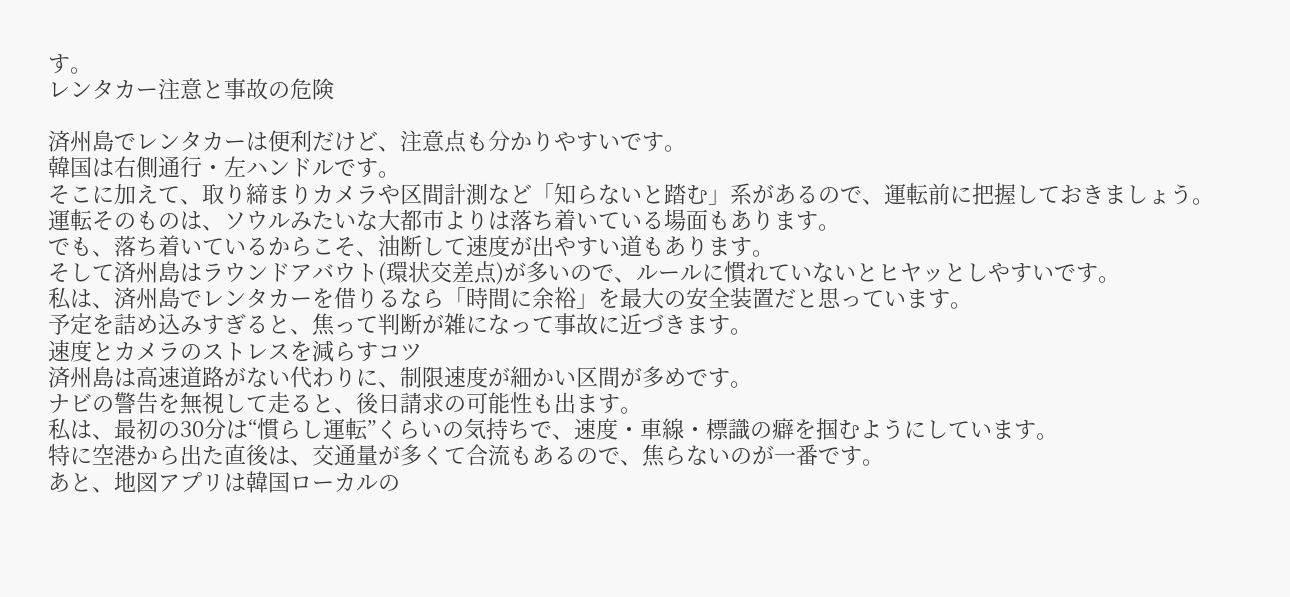す。
レンタカー注意と事故の危険

済州島でレンタカーは便利だけど、注意点も分かりやすいです。
韓国は右側通行・左ハンドルです。
そこに加えて、取り締まりカメラや区間計測など「知らないと踏む」系があるので、運転前に把握しておきましょう。
運転そのものは、ソウルみたいな大都市よりは落ち着いている場面もあります。
でも、落ち着いているからこそ、油断して速度が出やすい道もあります。
そして済州島はラウンドアバウト(環状交差点)が多いので、ルールに慣れていないとヒヤッとしやすいです。
私は、済州島でレンタカーを借りるなら「時間に余裕」を最大の安全装置だと思っています。
予定を詰め込みすぎると、焦って判断が雑になって事故に近づきます。
速度とカメラのストレスを減らすコツ
済州島は高速道路がない代わりに、制限速度が細かい区間が多めです。
ナビの警告を無視して走ると、後日請求の可能性も出ます。
私は、最初の30分は“慣らし運転”くらいの気持ちで、速度・車線・標識の癖を掴むようにしています。
特に空港から出た直後は、交通量が多くて合流もあるので、焦らないのが一番です。
あと、地図アプリは韓国ローカルの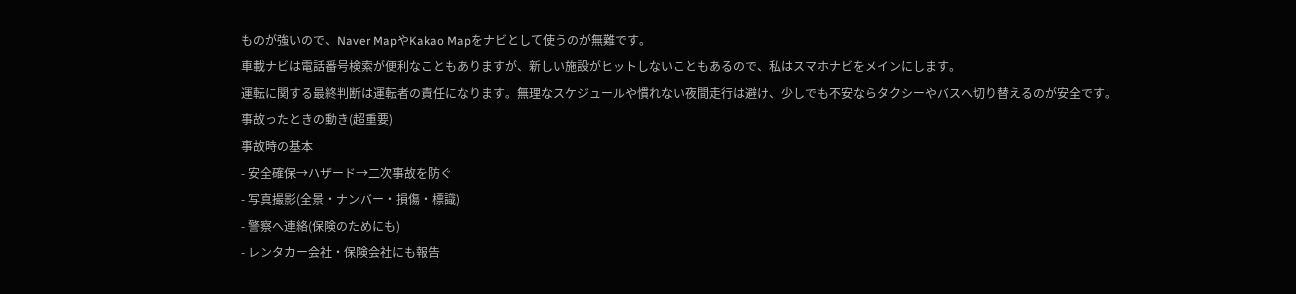ものが強いので、Naver MapやKakao Mapをナビとして使うのが無難です。
車載ナビは電話番号検索が便利なこともありますが、新しい施設がヒットしないこともあるので、私はスマホナビをメインにします。
運転に関する最終判断は運転者の責任になります。無理なスケジュールや慣れない夜間走行は避け、少しでも不安ならタクシーやバスへ切り替えるのが安全です。
事故ったときの動き(超重要)
事故時の基本
- 安全確保→ハザード→二次事故を防ぐ
- 写真撮影(全景・ナンバー・損傷・標識)
- 警察へ連絡(保険のためにも)
- レンタカー会社・保険会社にも報告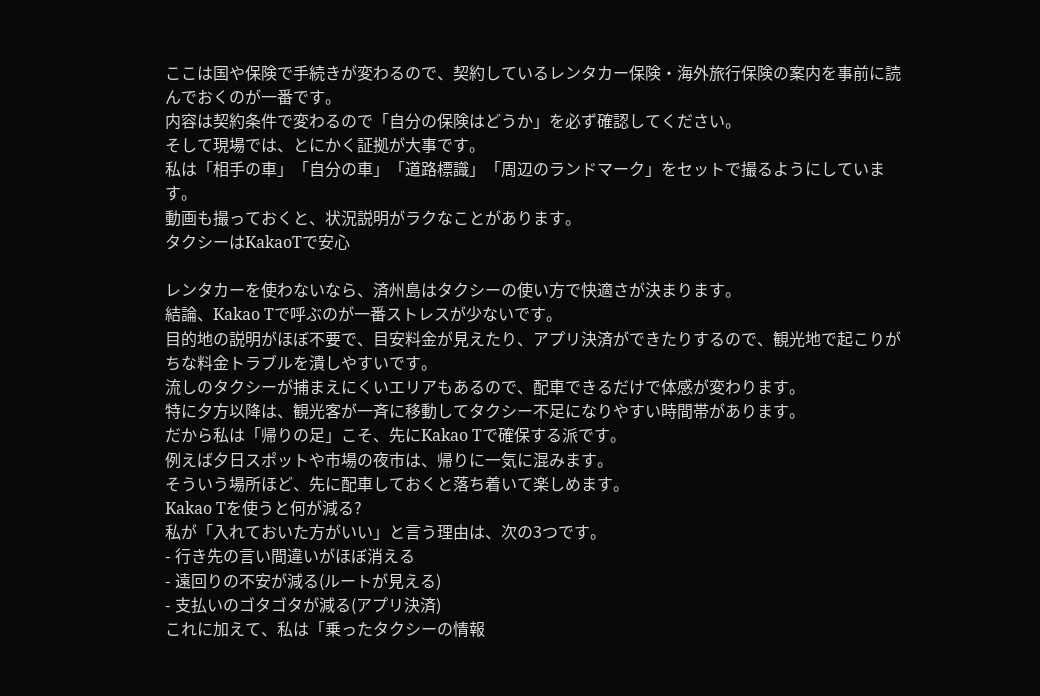ここは国や保険で手続きが変わるので、契約しているレンタカー保険・海外旅行保険の案内を事前に読んでおくのが一番です。
内容は契約条件で変わるので「自分の保険はどうか」を必ず確認してください。
そして現場では、とにかく証拠が大事です。
私は「相手の車」「自分の車」「道路標識」「周辺のランドマーク」をセットで撮るようにしています。
動画も撮っておくと、状況説明がラクなことがあります。
タクシーはKakaoTで安心

レンタカーを使わないなら、済州島はタクシーの使い方で快適さが決まります。
結論、Kakao Tで呼ぶのが一番ストレスが少ないです。
目的地の説明がほぼ不要で、目安料金が見えたり、アプリ決済ができたりするので、観光地で起こりがちな料金トラブルを潰しやすいです。
流しのタクシーが捕まえにくいエリアもあるので、配車できるだけで体感が変わります。
特に夕方以降は、観光客が一斉に移動してタクシー不足になりやすい時間帯があります。
だから私は「帰りの足」こそ、先にKakao Tで確保する派です。
例えば夕日スポットや市場の夜市は、帰りに一気に混みます。
そういう場所ほど、先に配車しておくと落ち着いて楽しめます。
Kakao Tを使うと何が減る?
私が「入れておいた方がいい」と言う理由は、次の3つです。
- 行き先の言い間違いがほぼ消える
- 遠回りの不安が減る(ルートが見える)
- 支払いのゴタゴタが減る(アプリ決済)
これに加えて、私は「乗ったタクシーの情報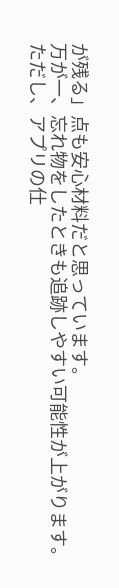が残る」点も安心材料だと思っています。
万が一、忘れ物をしたときも追跡しやすい可能性が上がります。
ただし、アプリの仕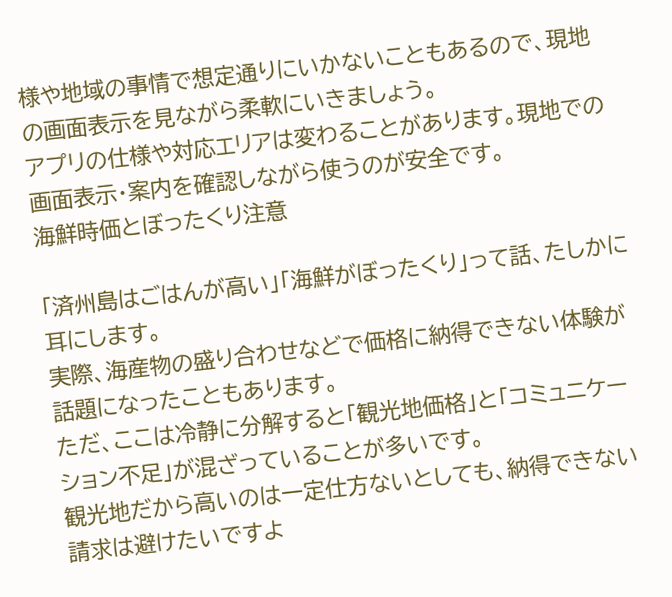様や地域の事情で想定通りにいかないこともあるので、現地の画面表示を見ながら柔軟にいきましょう。
アプリの仕様や対応エリアは変わることがあります。現地での画面表示・案内を確認しながら使うのが安全です。
海鮮時価とぼったくり注意

「済州島はごはんが高い」「海鮮がぼったくり」って話、たしかに耳にします。
実際、海産物の盛り合わせなどで価格に納得できない体験が話題になったこともあります。
ただ、ここは冷静に分解すると「観光地価格」と「コミュニケーション不足」が混ざっていることが多いです。
観光地だから高いのは一定仕方ないとしても、納得できない請求は避けたいですよ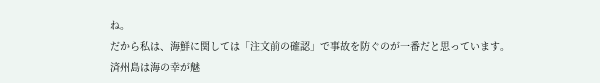ね。
だから私は、海鮮に関しては「注文前の確認」で事故を防ぐのが一番だと思っています。
済州島は海の幸が魅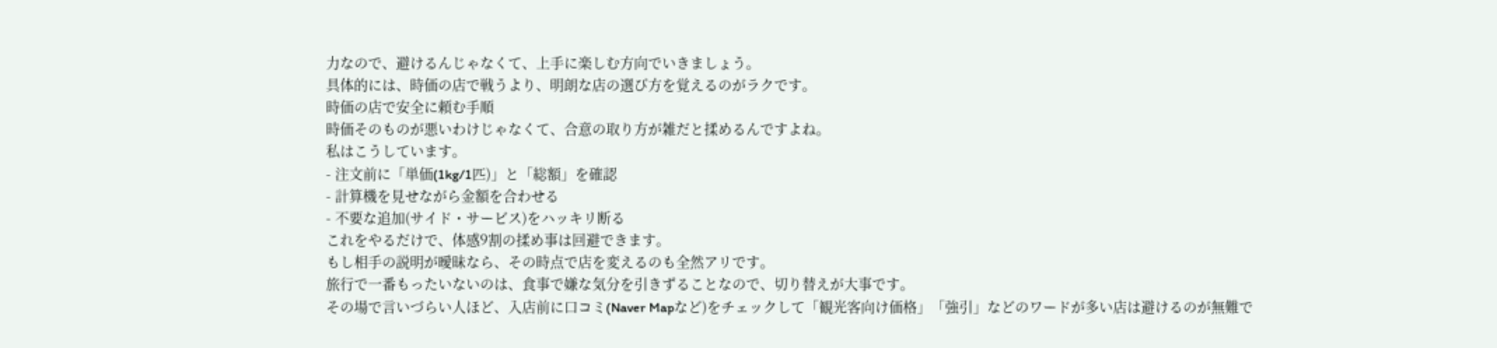力なので、避けるんじゃなくて、上手に楽しむ方向でいきましょう。
具体的には、時価の店で戦うより、明朗な店の選び方を覚えるのがラクです。
時価の店で安全に頼む手順
時価そのものが悪いわけじゃなくて、合意の取り方が雑だと揉めるんですよね。
私はこうしています。
- 注文前に「単価(1kg/1匹)」と「総額」を確認
- 計算機を見せながら金額を合わせる
- 不要な追加(サイド・サービス)をハッキリ断る
これをやるだけで、体感9割の揉め事は回避できます。
もし相手の説明が曖昧なら、その時点で店を変えるのも全然アリです。
旅行で一番もったいないのは、食事で嫌な気分を引きずることなので、切り替えが大事です。
その場で言いづらい人ほど、入店前に口コミ(Naver Mapなど)をチェックして「観光客向け価格」「強引」などのワードが多い店は避けるのが無難で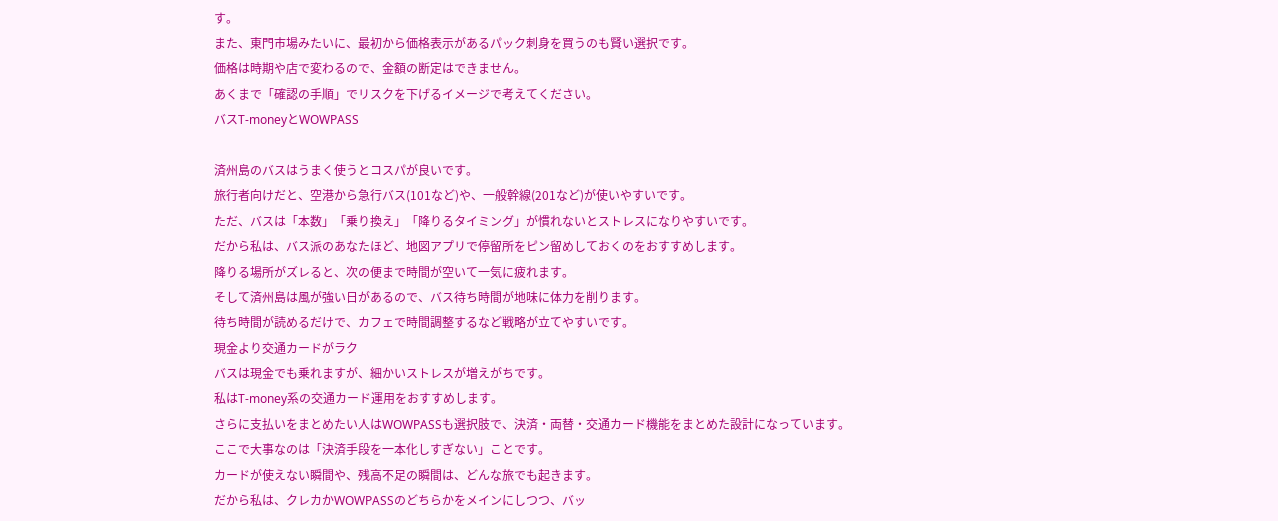す。
また、東門市場みたいに、最初から価格表示があるパック刺身を買うのも賢い選択です。
価格は時期や店で変わるので、金額の断定はできません。
あくまで「確認の手順」でリスクを下げるイメージで考えてください。
バスT-moneyとWOWPASS

済州島のバスはうまく使うとコスパが良いです。
旅行者向けだと、空港から急行バス(101など)や、一般幹線(201など)が使いやすいです。
ただ、バスは「本数」「乗り換え」「降りるタイミング」が慣れないとストレスになりやすいです。
だから私は、バス派のあなたほど、地図アプリで停留所をピン留めしておくのをおすすめします。
降りる場所がズレると、次の便まで時間が空いて一気に疲れます。
そして済州島は風が強い日があるので、バス待ち時間が地味に体力を削ります。
待ち時間が読めるだけで、カフェで時間調整するなど戦略が立てやすいです。
現金より交通カードがラク
バスは現金でも乗れますが、細かいストレスが増えがちです。
私はT-money系の交通カード運用をおすすめします。
さらに支払いをまとめたい人はWOWPASSも選択肢で、決済・両替・交通カード機能をまとめた設計になっています。
ここで大事なのは「決済手段を一本化しすぎない」ことです。
カードが使えない瞬間や、残高不足の瞬間は、どんな旅でも起きます。
だから私は、クレカかWOWPASSのどちらかをメインにしつつ、バッ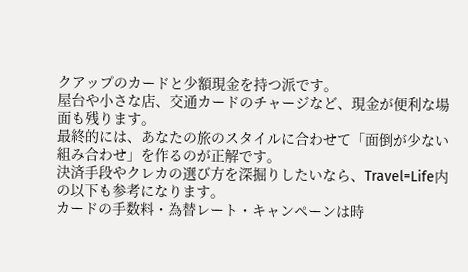クアップのカードと少額現金を持つ派です。
屋台や小さな店、交通カードのチャージなど、現金が便利な場面も残ります。
最終的には、あなたの旅のスタイルに合わせて「面倒が少ない組み合わせ」を作るのが正解です。
決済手段やクレカの選び方を深掘りしたいなら、Travel=Life内の以下も参考になります。
カードの手数料・為替レート・キャンペーンは時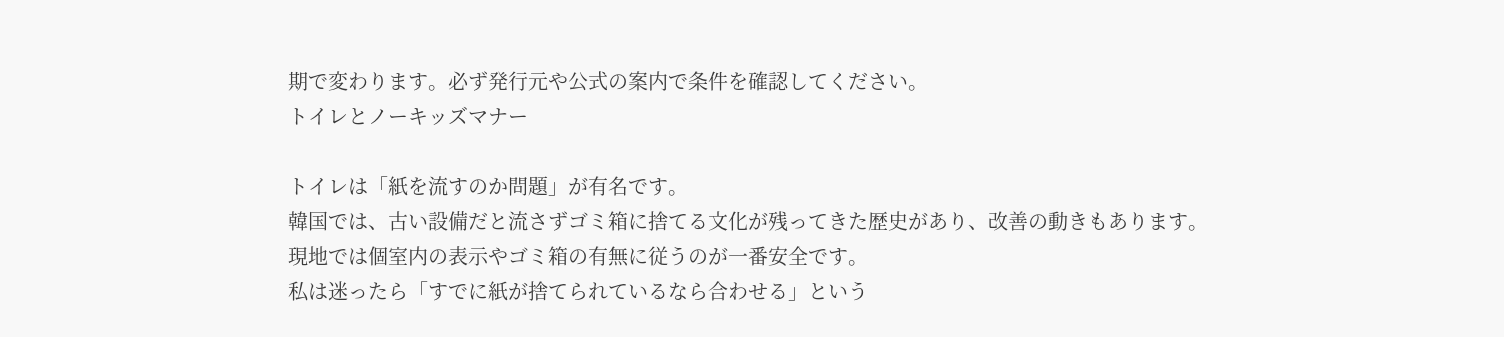期で変わります。必ず発行元や公式の案内で条件を確認してください。
トイレとノーキッズマナー

トイレは「紙を流すのか問題」が有名です。
韓国では、古い設備だと流さずゴミ箱に捨てる文化が残ってきた歴史があり、改善の動きもあります。
現地では個室内の表示やゴミ箱の有無に従うのが一番安全です。
私は迷ったら「すでに紙が捨てられているなら合わせる」という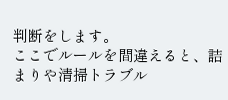判断をします。
ここでルールを間違えると、詰まりや清掃トラブル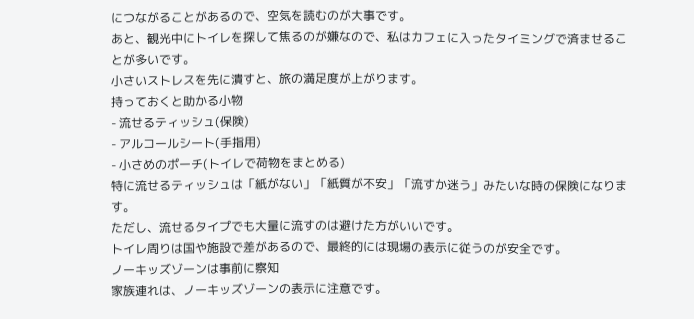につながることがあるので、空気を読むのが大事です。
あと、観光中にトイレを探して焦るのが嫌なので、私はカフェに入ったタイミングで済ませることが多いです。
小さいストレスを先に潰すと、旅の満足度が上がります。
持っておくと助かる小物
- 流せるティッシュ(保険)
- アルコールシート(手指用)
- 小さめのポーチ(トイレで荷物をまとめる)
特に流せるティッシュは「紙がない」「紙質が不安」「流すか迷う」みたいな時の保険になります。
ただし、流せるタイプでも大量に流すのは避けた方がいいです。
トイレ周りは国や施設で差があるので、最終的には現場の表示に従うのが安全です。
ノーキッズゾーンは事前に察知
家族連れは、ノーキッズゾーンの表示に注意です。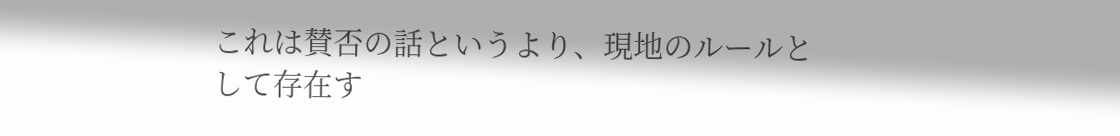これは賛否の話というより、現地のルールとして存在す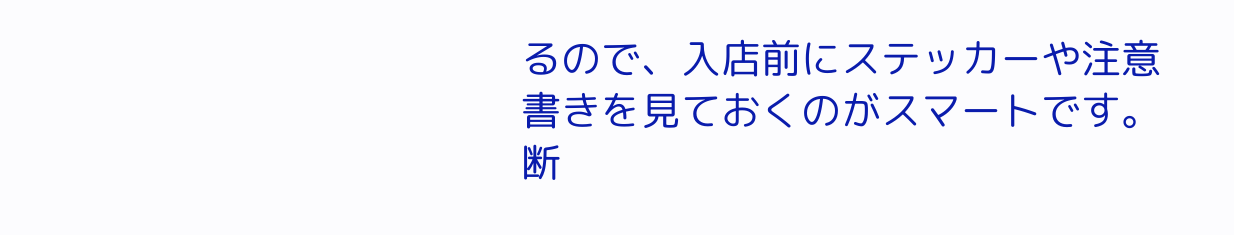るので、入店前にステッカーや注意書きを見ておくのがスマートです。
断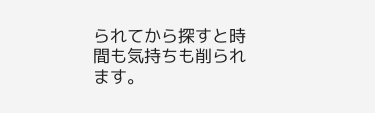られてから探すと時間も気持ちも削られます。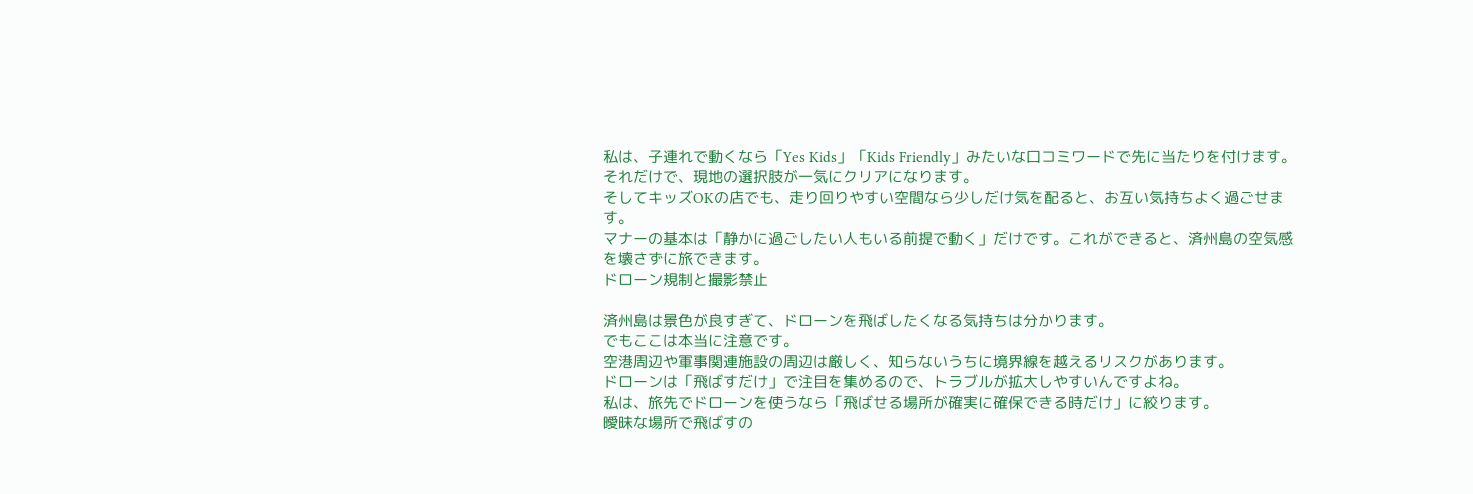私は、子連れで動くなら「Yes Kids」「Kids Friendly」みたいな口コミワードで先に当たりを付けます。
それだけで、現地の選択肢が一気にクリアになります。
そしてキッズOKの店でも、走り回りやすい空間なら少しだけ気を配ると、お互い気持ちよく過ごせます。
マナーの基本は「静かに過ごしたい人もいる前提で動く」だけです。これができると、済州島の空気感を壊さずに旅できます。
ドローン規制と撮影禁止

済州島は景色が良すぎて、ドローンを飛ばしたくなる気持ちは分かります。
でもここは本当に注意です。
空港周辺や軍事関連施設の周辺は厳しく、知らないうちに境界線を越えるリスクがあります。
ドローンは「飛ばすだけ」で注目を集めるので、トラブルが拡大しやすいんですよね。
私は、旅先でドローンを使うなら「飛ばせる場所が確実に確保できる時だけ」に絞ります。
曖昧な場所で飛ばすの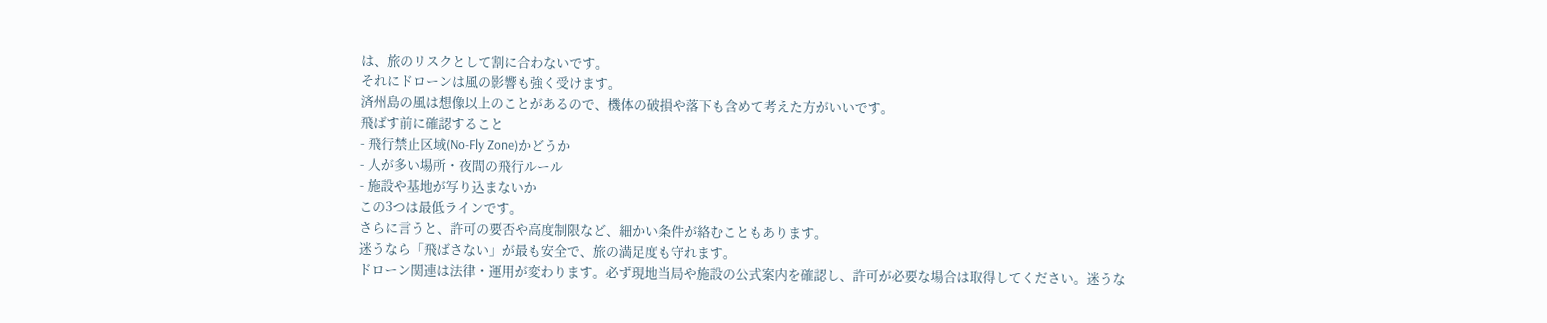は、旅のリスクとして割に合わないです。
それにドローンは風の影響も強く受けます。
済州島の風は想像以上のことがあるので、機体の破損や落下も含めて考えた方がいいです。
飛ばす前に確認すること
- 飛行禁止区域(No-Fly Zone)かどうか
- 人が多い場所・夜間の飛行ルール
- 施設や基地が写り込まないか
この3つは最低ラインです。
さらに言うと、許可の要否や高度制限など、細かい条件が絡むこともあります。
迷うなら「飛ばさない」が最も安全で、旅の満足度も守れます。
ドローン関連は法律・運用が変わります。必ず現地当局や施設の公式案内を確認し、許可が必要な場合は取得してください。迷うな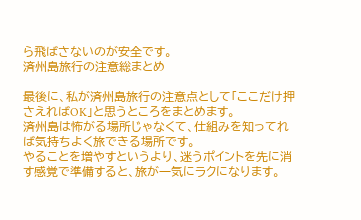ら飛ばさないのが安全です。
済州島旅行の注意総まとめ

最後に、私が済州島旅行の注意点として「ここだけ押さえればOK」と思うところをまとめます。
済州島は怖がる場所じゃなくて、仕組みを知ってれば気持ちよく旅できる場所です。
やることを増やすというより、迷うポイントを先に消す感覚で準備すると、旅が一気にラクになります。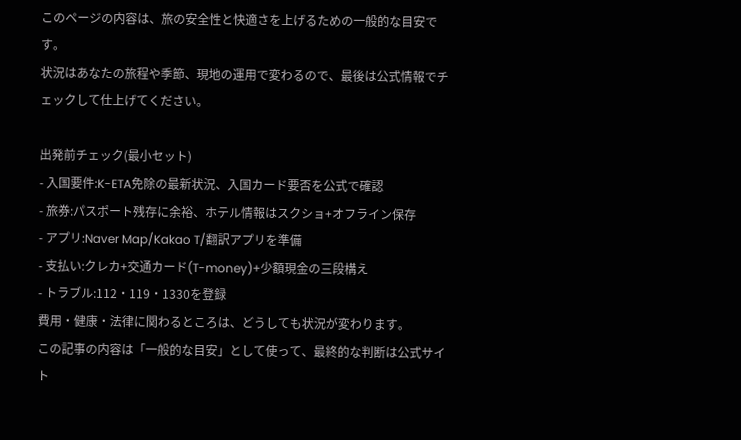このページの内容は、旅の安全性と快適さを上げるための一般的な目安です。
状況はあなたの旅程や季節、現地の運用で変わるので、最後は公式情報でチェックして仕上げてください。

出発前チェック(最小セット)
- 入国要件:K-ETA免除の最新状況、入国カード要否を公式で確認
- 旅券:パスポート残存に余裕、ホテル情報はスクショ+オフライン保存
- アプリ:Naver Map/Kakao T/翻訳アプリを準備
- 支払い:クレカ+交通カード(T-money)+少額現金の三段構え
- トラブル:112・119・1330を登録
費用・健康・法律に関わるところは、どうしても状況が変わります。
この記事の内容は「一般的な目安」として使って、最終的な判断は公式サイト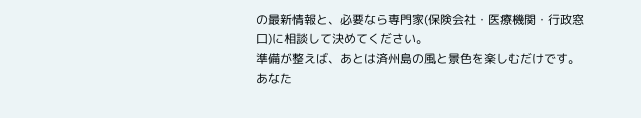の最新情報と、必要なら専門家(保険会社・医療機関・行政窓口)に相談して決めてください。
準備が整えば、あとは済州島の風と景色を楽しむだけです。
あなた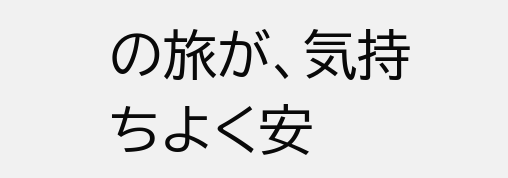の旅が、気持ちよく安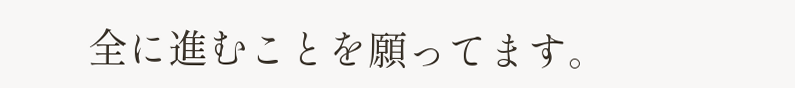全に進むことを願ってます。